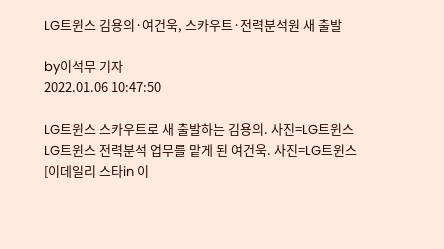LG트윈스 김용의·여건욱, 스카우트·전력분석원 새 출발

by이석무 기자
2022.01.06 10:47:50

LG트윈스 스카우트로 새 출발하는 김용의. 사진=LG트윈스
LG트윈스 전력분석 업무를 맡게 된 여건욱. 사진=LG트윈스
[이데일리 스타in 이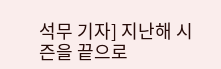석무 기자] 지난해 시즌을 끝으로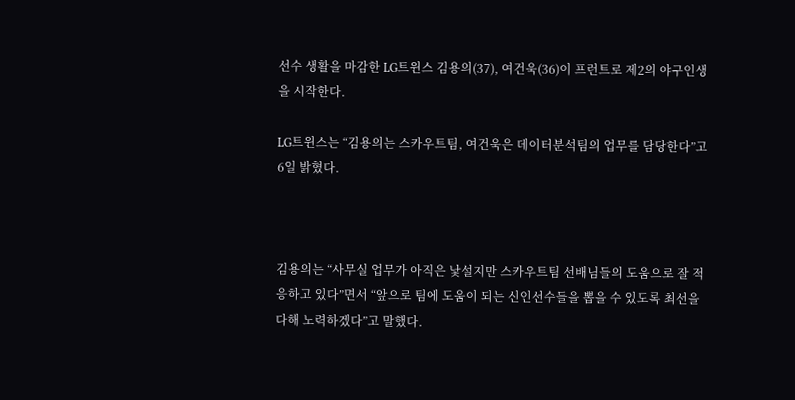선수 생활을 마감한 LG트윈스 김용의(37), 여건욱(36)이 프런트로 제2의 야구인생을 시작한다.

LG트윈스는 “김용의는 스카우트팀, 여건욱은 데이터분석팀의 업무를 담당한다”고 6일 밝혔다.



김용의는 “사무실 업무가 아직은 낯설지만 스카우트팀 선배님들의 도움으로 잘 적응하고 있다”면서 “앞으로 팀에 도움이 되는 신인선수들을 뽑을 수 있도록 최선을 다해 노력하겠다”고 말했다.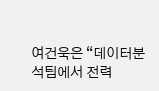여건욱은 “데이터분석팀에서 전력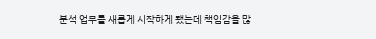분석 업무를 새롭게 시작하게 됐는데 책임감을 많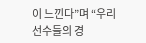이 느낀다”며 “우리 선수들의 경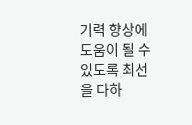기력 향상에 도움이 될 수 있도록 최선을 다하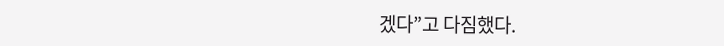겠다”고 다짐했다.